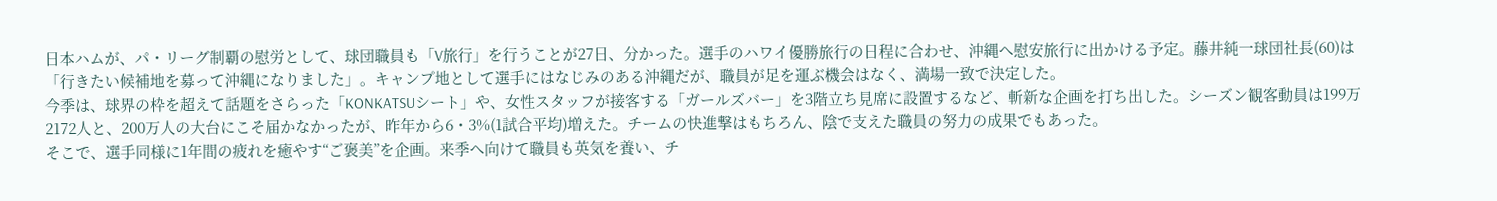日本ハムが、パ・リーグ制覇の慰労として、球団職員も「V旅行」を行うことが27日、分かった。選手のハワイ優勝旅行の日程に合わせ、沖縄へ慰安旅行に出かける予定。藤井純一球団社長(60)は「行きたい候補地を募って沖縄になりました」。キャンプ地として選手にはなじみのある沖縄だが、職員が足を運ぶ機会はなく、満場一致で決定した。
今季は、球界の枠を超えて話題をさらった「KONKATSUシート」や、女性スタッフが接客する「ガールズバー」を3階立ち見席に設置するなど、斬新な企画を打ち出した。シーズン観客動員は199万2172人と、200万人の大台にこそ届かなかったが、昨年から6・3%(1試合平均)増えた。チームの快進撃はもちろん、陰で支えた職員の努力の成果でもあった。
そこで、選手同様に1年間の疲れを癒やす“ご褒美”を企画。来季へ向けて職員も英気を養い、チ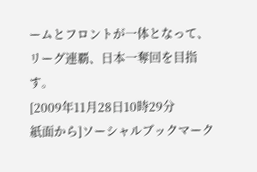ームとフロントが一体となって、リーグ連覇、日本一奪回を目指す。
[2009年11月28日10時29分
紙面から]ソーシャルブックマーク